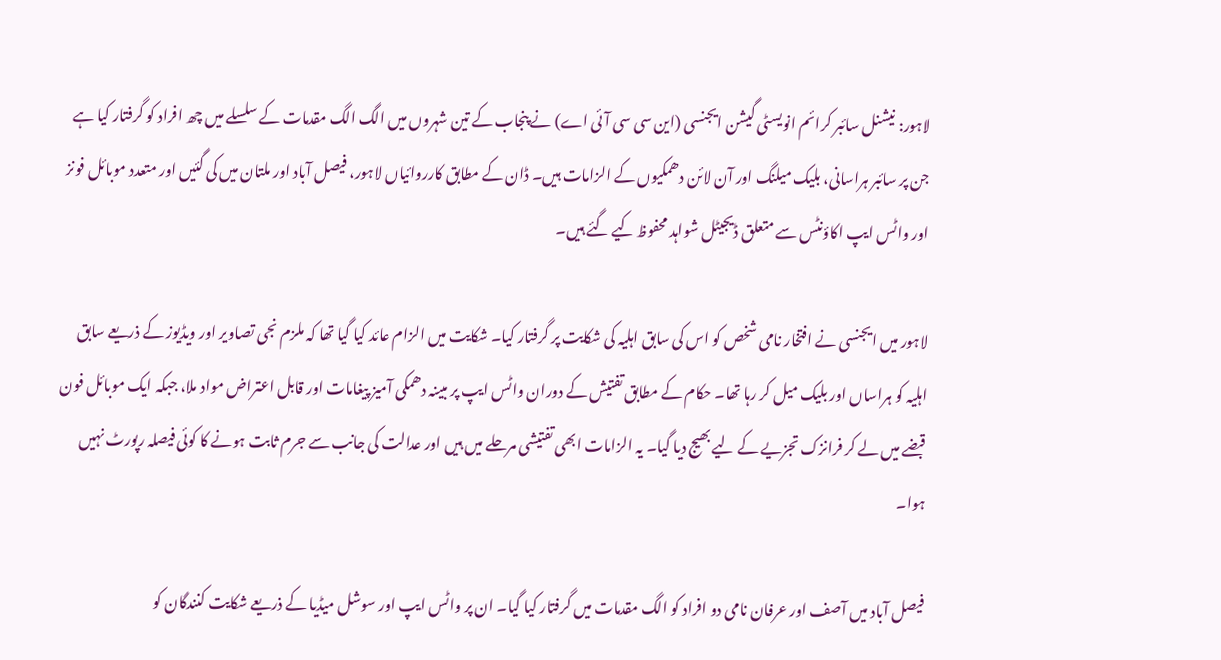لاہور: نیشنل سائبر کرائم انویسٹی گیشن ایجنسی (این سی سی آئی اے) نے پنجاب کے تین شہروں میں الگ الگ مقدمات کے سلسلے میں چھ افراد کو گرفتار کیا ہے جن پر سائبر ہراسانی، بلیک میلنگ اور آن لائن دھمکیوں کے الزامات ہیں۔ ڈان کے مطابق کارروائیاں لاہور، فیصل آباد اور ملتان میں کی گئیں اور متعدد موبائل فونز اور واٹس ایپ اکاؤنٹس سے متعلق ڈیجیٹل شواہد محفوظ کیے گئے ہیں۔

لاہور میں ایجنسی نے افتخار نامی شخص کو اس کی سابق اہلیہ کی شکایت پر گرفتار کیا۔ شکایت میں الزام عائد کیا گیا تھا کہ ملزم نجی تصاویر اور ویڈیوز کے ذریعے سابق اہلیہ کو ہراساں اور بلیک میل کر رہا تھا۔ حکام کے مطابق تفتیش کے دوران واٹس ایپ پر مبینہ دھمکی آمیز پیغامات اور قابل اعتراض مواد ملا، جبکہ ایک موبائل فون قبضے میں لے کر فرانزک تجزیے کے لیے بھیج دیا گیا۔ یہ الزامات ابھی تفتیشی مرحلے میں ہیں اور عدالت کی جانب سے جرم ثابت ہونے کا کوئی فیصلہ رپورٹ نہیں ہوا۔

فیصل آباد میں آصف اور عرفان نامی دو افراد کو الگ مقدمات میں گرفتار کیا گیا۔ ان پر واٹس ایپ اور سوشل میڈیا کے ذریعے شکایت کنندگان کو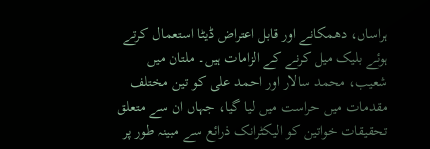ہراساں، دھمکانے اور قابل اعتراض ڈیٹا استعمال کرتے ہوئے بلیک میل کرنے کے الزامات ہیں۔ ملتان میں شعیب، محمد سالار اور احمد علی کو تین مختلف مقدمات میں حراست میں لیا گیا، جہاں ان سے متعلق تحقیقات خواتین کو الیکٹرانک ذرائع سے مبینہ طور پر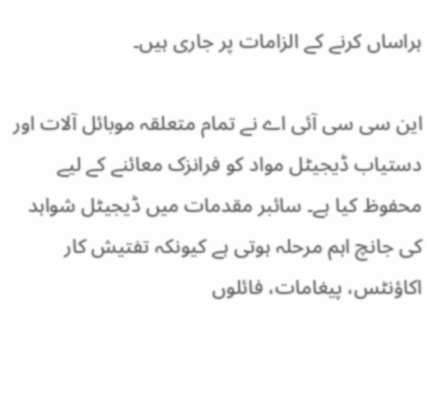ہراساں کرنے کے الزامات پر جاری ہیں۔

این سی سی آئی اے نے تمام متعلقہ موبائل آلات اور دستیاب ڈیجیٹل مواد کو فرانزک معائنے کے لیے محفوظ کیا ہے۔ سائبر مقدمات میں ڈیجیٹل شواہد کی جانچ اہم مرحلہ ہوتی ہے کیونکہ تفتیش کار اکاؤنٹس، پیغامات، فائلوں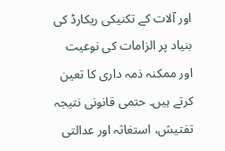اور آلات کے تکنیکی ریکارڈ کی بنیاد پر الزامات کی نوعیت اور ممکنہ ذمہ داری کا تعین کرتے ہیں۔ حتمی قانونی نتیجہ تفتیش، استغاثہ اور عدالتی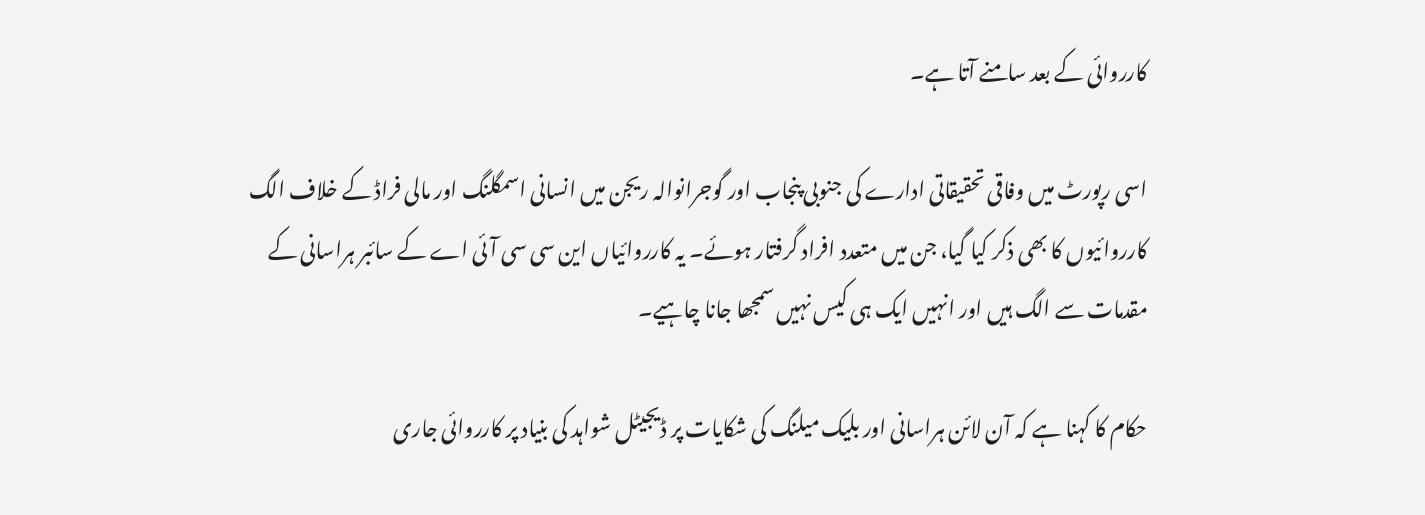کارروائی کے بعد سامنے آتا ہے۔

اسی رپورٹ میں وفاقی تحقیقاتی ادارے کی جنوبی پنجاب اور گوجرانوالہ ریجن میں انسانی اسمگلنگ اور مالی فراڈ کے خلاف الگ کارروائیوں کا بھی ذکر کیا گیا، جن میں متعدد افراد گرفتار ہوئے۔ یہ کارروائیاں این سی سی آئی اے کے سائبر ہراسانی کے مقدمات سے الگ ہیں اور انہیں ایک ہی کیس نہیں سمجھا جانا چاہیے۔

حکام کا کہنا ہے کہ آن لائن ہراسانی اور بلیک میلنگ کی شکایات پر ڈیجیٹل شواہد کی بنیاد پر کارروائی جاری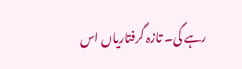رہے گی۔ تازہ گرفتاریاں اس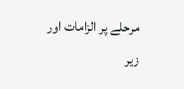مرحلے پر الزامات اور زیر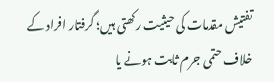تفتیش مقدمات کی حیثیت رکھتی ہیں؛ گرفتار افراد کے خلاف حتمی جرم ثابت ہونے یا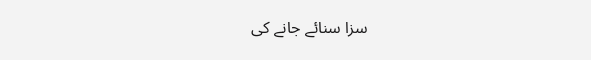سزا سنائے جانے کی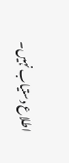اطلاع دستیاب نہیں۔